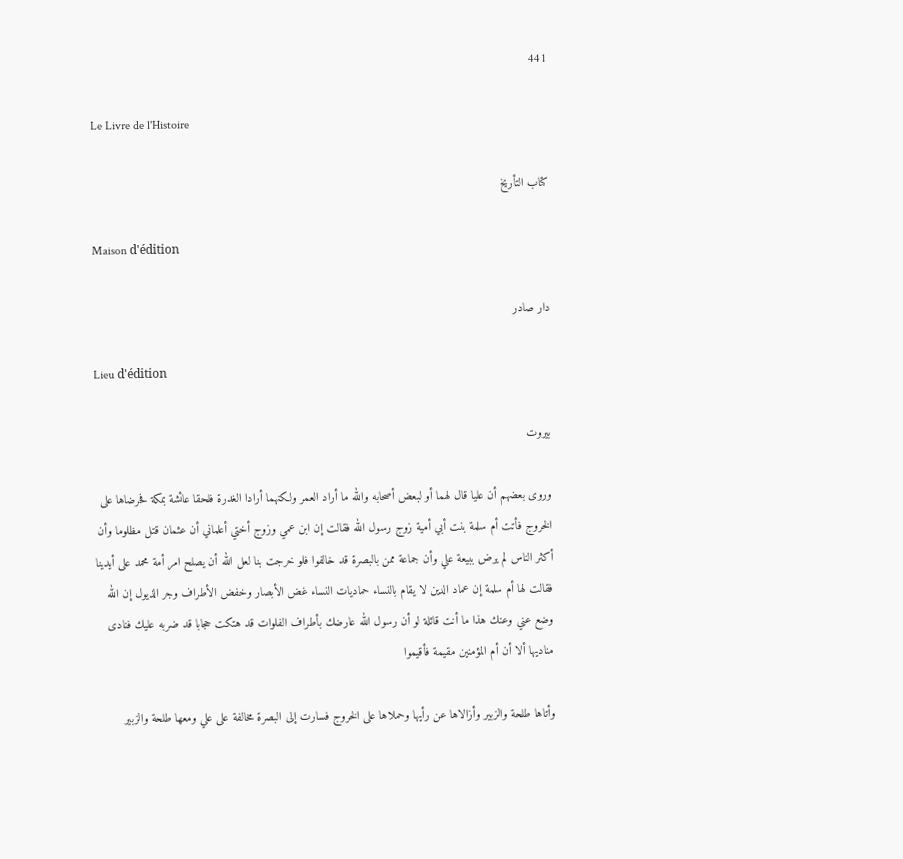441

Le Livre de l'Histoire

كتاب التأريخ

Maison d'édition

دار صادر

Lieu d'édition

بيروت

وروى بعضهم أن عليا قال لهما أو لبعض أصحابه والله ما أراد العمر ولكنهما أرادا الغدرة فلحقا عائشة بمكة فحرضاها على الخروج فأتت أم سلمة بنت أبي أمية زوج رسول الله فقالت إن ابن عمي وزوج أختي أعلماني أن عثمان قتل مظلوما وأن أكثر الناس لم يرض ببيعة علي وأن جماعة ممن بالبصرة قد خالفوا فلو خرجت بنا لعل الله أن يصلح امر أمة محمد على أيدينا فقالت لها أم سلمة إن عماد الدين لا يقام بالنساء حماديات النساء غض الأبصار وخفض الأطراف وجر الذيول إن الله وضع عني وعنك هذا ما أنت قائلة لو أن رسول الله عارضك بأطراف الفلوات قد هتكت حجابا قد ضربه عليك فنادى مناديها ألا أن أم المؤمنين مقيمة فأقيموا

وأتاها طلحة والزبير وأزالاها عن رأيها وحملاها على الخروج فسارت إلى البصرة مخالفة على علي ومعها طلحة والزبير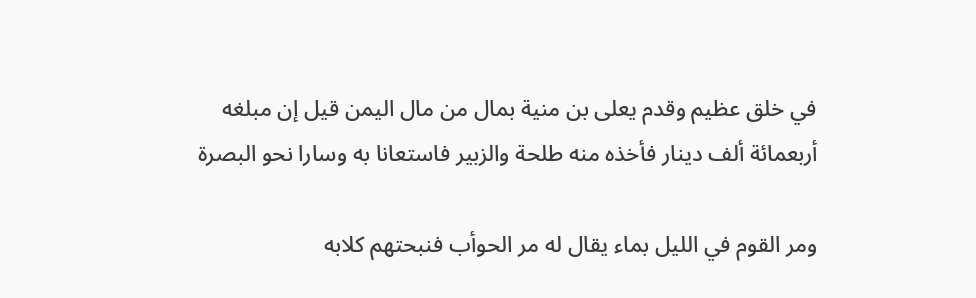في خلق عظيم وقدم يعلى بن منية بمال من مال اليمن قيل إن مبلغه أربعمائة ألف دينار فأخذه منه طلحة والزبير فاستعانا به وسارا نحو البصرة

ومر القوم في الليل بماء يقال له مر الحوأب فنبحتهم كلابه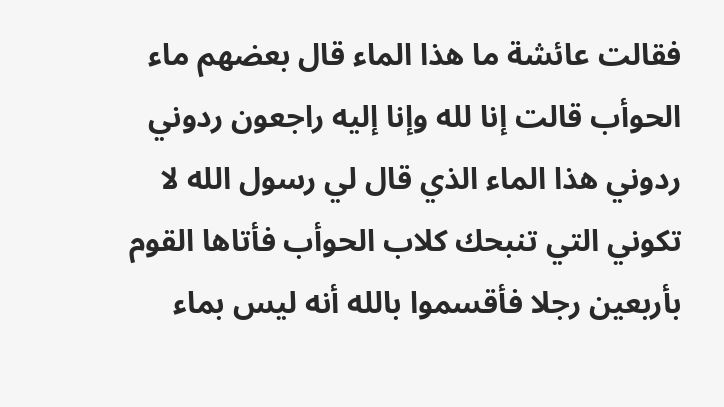فقالت عائشة ما هذا الماء قال بعضهم ماء الحوأب قالت إنا لله وإنا إليه راجعون ردوني ردوني هذا الماء الذي قال لي رسول الله لا تكوني التي تنبحك كلاب الحوأب فأتاها القوم بأربعين رجلا فأقسموا بالله أنه ليس بماء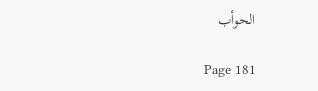الحوأب

Page 181